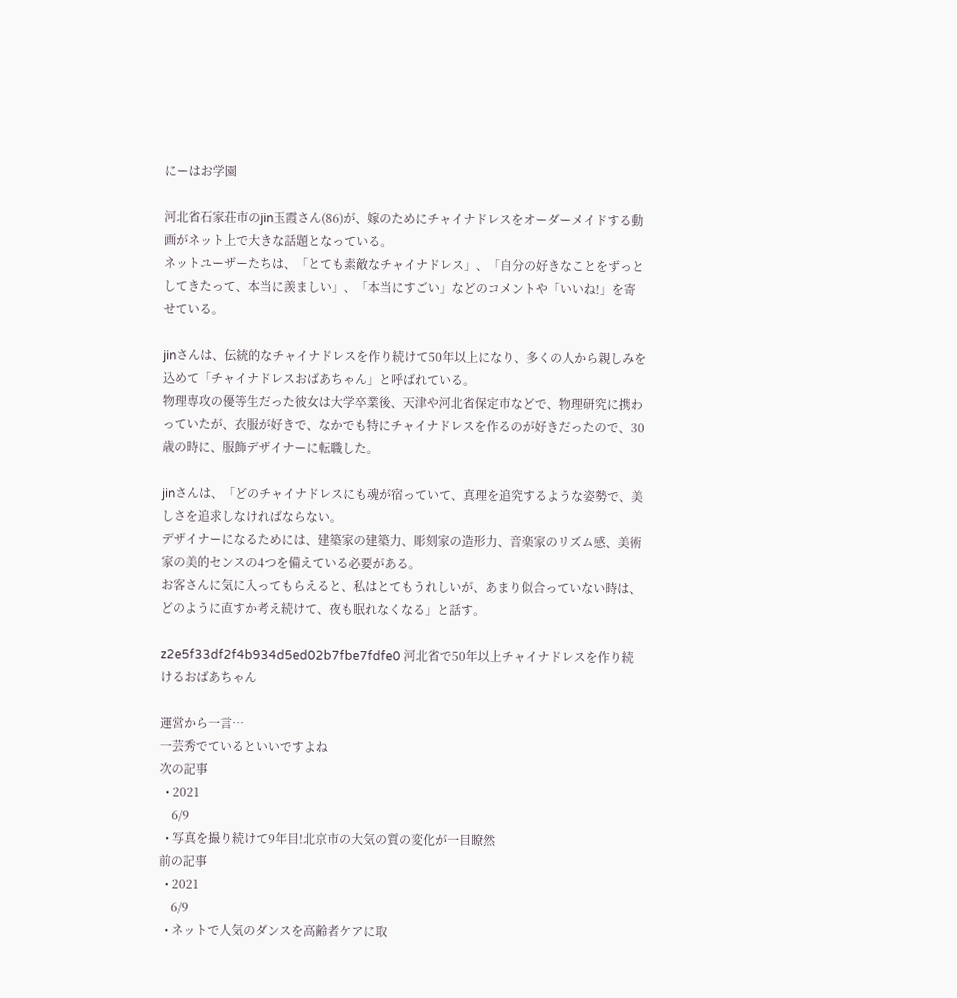にーはお学園

河北省石家荘市のjin玉霞さん(86)が、嫁のためにチャイナドレスをオーダーメイドする動画がネット上で大きな話題となっている。
ネットユーザーたちは、「とても素敵なチャイナドレス」、「自分の好きなことをずっとしてきたって、本当に羨ましい」、「本当にすごい」などのコメントや「いいね!」を寄せている。

jinさんは、伝統的なチャイナドレスを作り続けて50年以上になり、多くの人から親しみを込めて「チャイナドレスおばあちゃん」と呼ばれている。
物理専攻の優等生だった彼女は大学卒業後、天津や河北省保定市などで、物理研究に携わっていたが、衣服が好きで、なかでも特にチャイナドレスを作るのが好きだったので、30歳の時に、服飾デザイナーに転職した。

jinさんは、「どのチャイナドレスにも魂が宿っていて、真理を追究するような姿勢で、美しさを追求しなければならない。
デザイナーになるためには、建築家の建築力、彫刻家の造形力、音楽家のリズム感、美術家の美的センスの4つを備えている必要がある。
お客さんに気に入ってもらえると、私はとてもうれしいが、あまり似合っていない時は、どのように直すか考え続けて、夜も眠れなくなる」と話す。

z2e5f33df2f4b934d5ed02b7fbe7fdfe0 河北省で50年以上チャイナドレスを作り続けるおばあちゃん

運営から一言…
一芸秀でているといいですよね
次の記事
  • 2021
    6/9
  • 写真を撮り続けて9年目!北京市の大気の質の変化が一目瞭然
前の記事
  • 2021
    6/9
  • ネットで人気のダンスを高齢者ケアに取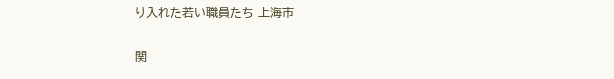り入れた若い職員たち 上海市

関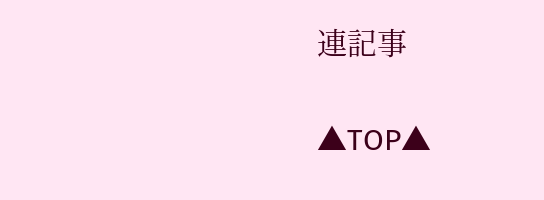連記事

▲TOP▲